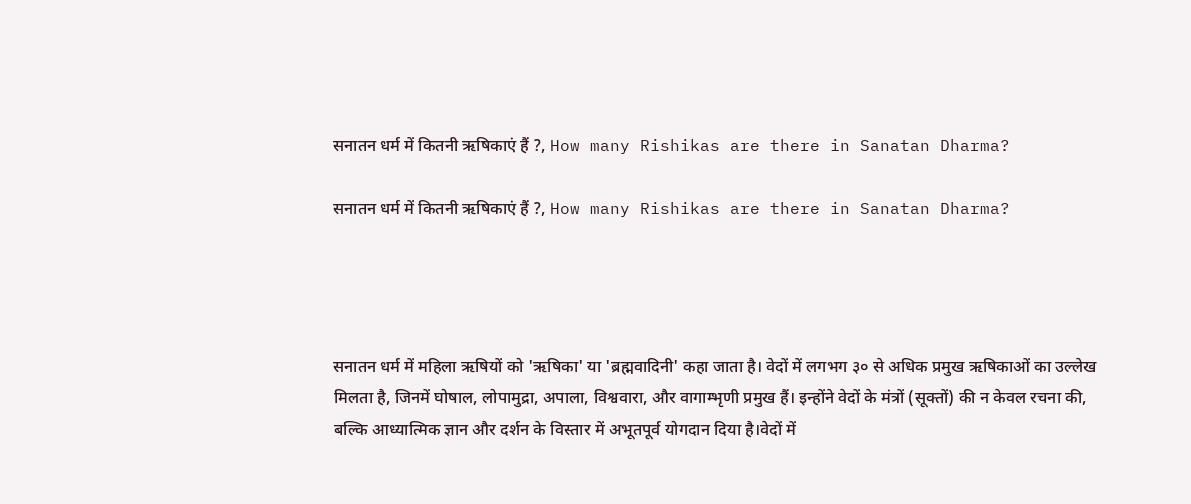सनातन धर्म में कितनी ऋषिकाएं हैं ?, How many Rishikas are there in Sanatan Dharma?

सनातन धर्म में कितनी ऋषिकाएं हैं ?, How many Rishikas are there in Sanatan Dharma?




सनातन धर्म में महिला ऋषियों को 'ऋषिका' या 'ब्रह्मवादिनी' कहा जाता है। वेदों में लगभग ३० से अधिक प्रमुख ऋषिकाओं का उल्लेख मिलता है, जिनमें घोषाल, लोपामुद्रा, अपाला, विश्ववारा, और वागाम्भृणी प्रमुख हैं। इन्होंने वेदों के मंत्रों (सूक्तों) की न केवल रचना की, बल्कि आध्यात्मिक ज्ञान और दर्शन के विस्तार में अभूतपूर्व योगदान दिया है।वेदों में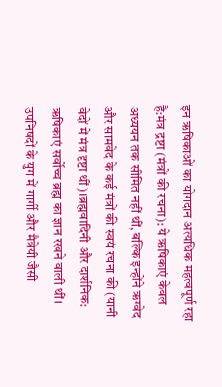इन ऋषिकाओं का योगदान अत्यधिक महत्वपूर्ण रहा है:मंत्र द्रष्टा (मंत्रों की रचना): ये ऋषिकाएं केवल अध्ययन तक सीमित नहीं थीं, बल्कि इन्होंने ऋग्वेद और सामवेद के कई मंत्रों की स्वयं रचना की (यानी वेदों में मंत्र दृष्टा थीं)।ब्रह्मवादिनी और दार्शनिक: ऋषिकाएं सर्वोच्च ब्रह्म का ज्ञान रखने वाली थीं। उपनिषदों के युग में गार्गी और मैत्रेयी जैसी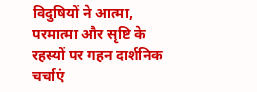विदुषियों ने आत्मा, परमात्मा और सृष्टि के रहस्यों पर गहन दार्शनिक चर्चाएं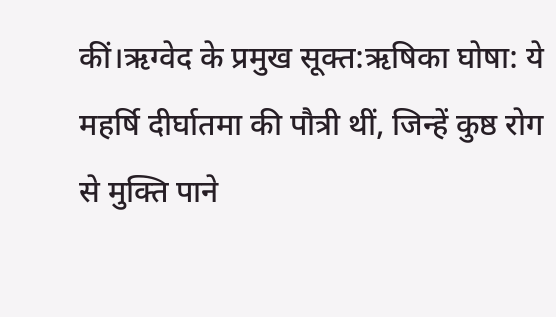कीं।ऋग्वेद के प्रमुख सूक्त:ऋषिका घोषा: ये महर्षि दीर्घातमा की पौत्री थीं, जिन्हें कुष्ठ रोग से मुक्ति पाने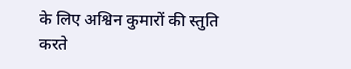के लिए अश्विन कुमारों की स्तुति करते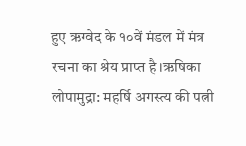हुए ऋग्वेद के १०वें मंडल में मंत्र रचना का श्रेय प्राप्त है।ऋषिका लोपामुद्रा: महर्षि अगस्त्य की पत्नी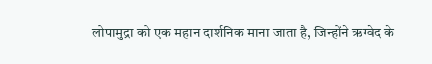लोपामुद्रा को एक महान दार्शनिक माना जाता है, जिन्होंने ऋग्वेद के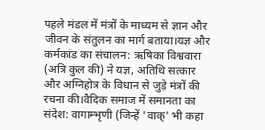पहले मंडल में मंत्रों के माध्यम से ज्ञान और जीवन के संतुलन का मार्ग बताया।यज्ञ और कर्मकांड का संचालन: ऋषिका विश्ववारा (अत्रि कुल की) ने यज्ञ, अतिथि सत्कार और अग्निहोत्र के विधान से जुड़े मंत्रों की रचना की।वैदिक समाज में समानता का संदेश: वागाम्भृणी (जिन्हें 'वाक्' भी कहा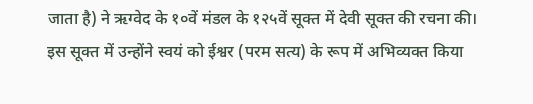जाता है) ने ऋग्वेद के १०वें मंडल के १२५वें सूक्त में देवी सूक्त की रचना की। इस सूक्त में उन्होंने स्वयं को ईश्वर (परम सत्य) के रूप में अभिव्यक्त किया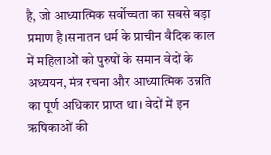है, जो आध्यात्मिक सर्वोच्चता का सबसे बड़ा प्रमाण है।सनातन धर्म के प्राचीन वैदिक काल में महिलाओं को पुरुषों के समान वेदों के अध्ययन, मंत्र रचना और आध्यात्मिक उन्नति का पूर्ण अधिकार प्राप्त था। वेदों में इन ऋषिकाओं की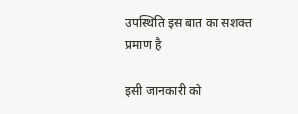उपस्थिति इस बात का सशक्त प्रमाण है

इसी जानकारी को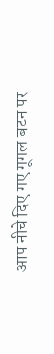आप नीचे दिए गए गूगल बटन पर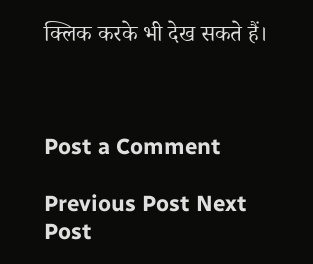क्लिक करके भी देख सकते हैं।



Post a Comment

Previous Post Next Post